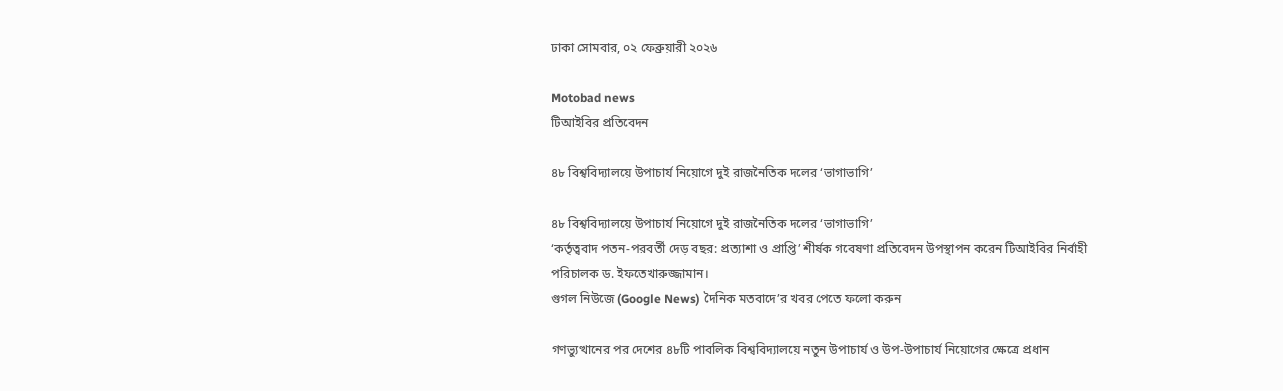ঢাকা সোমবার, ০২ ফেব্রুয়ারী ২০২৬

Motobad news
টিআইবির প্রতিবেদন

৪৮ বিশ্ববিদ্যালয়ে উপাচার্য নিয়োগে দুই রাজনৈতিক দলের ‘ভাগাভাগি’

৪৮ বিশ্ববিদ্যালয়ে উপাচার্য নিয়োগে দুই রাজনৈতিক দলের ‘ভাগাভাগি’
‘কর্তৃত্ববাদ পতন-পরবর্তী দেড় বছর: প্রত্যাশা ও প্রাপ্তি’ শীর্ষক গবেষণা প্রতিবেদন উপস্থাপন করেন টিআইবির নির্বাহী পরিচালক ড. ইফতেখারুজ্জামান।
গুগল নিউজে (Google News) দৈনিক মতবাদে’র খবর পেতে ফলো করুন

গণভ্যুত্থানের পর দেশের ৪৮টি পাবলিক বিশ্ববিদ্যালয়ে নতুন উপাচার্য ও উপ-উপাচার্য নিয়োগের ক্ষেত্রে প্রধান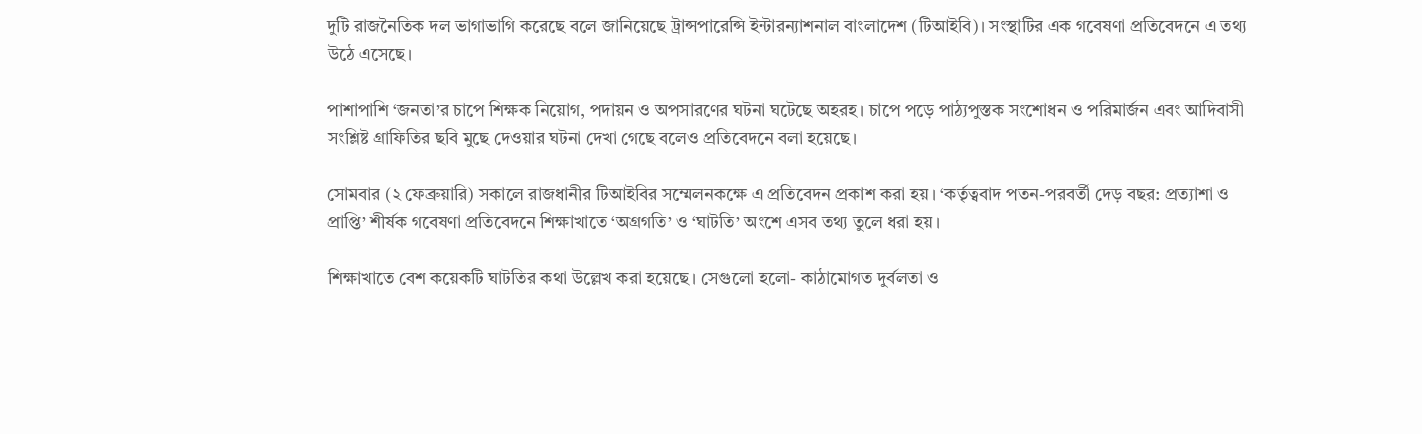দুটি রাজনৈতিক দল ভাগাভাগি করেছে বলে জানিয়েছে ট্রান্সপারেন্সি ইন্টারন্যাশনাল বাংলাদেশ (টিআইবি)। সংস্থাটির এক গবেষণা প্রতিবেদনে এ তথ্য উঠে এসেছে।

পাশাপাশি ‘জনতা’র চাপে শিক্ষক নিয়োগ, পদায়ন ও অপসারণের ঘটনা ঘটেছে অহরহ। চাপে পড়ে পাঠ্যপুস্তক সংশোধন ও পরিমার্জন এবং আদিবাসী সংশ্লিষ্ট গ্রাফিতির ছবি মুছে দেওয়ার ঘটনা দেখা গেছে বলেও প্রতিবেদনে বলা হয়েছে।

সোমবার (২ ফেব্রুয়ারি) সকালে রাজধানীর টিআইবির সম্মেলনকক্ষে এ প্রতিবেদন প্রকাশ করা হয়। ‘কর্তৃত্ববাদ পতন-পরবর্তী দেড় বছর: প্রত্যাশা ও প্রাপ্তি’ শীর্ষক গবেষণা প্রতিবেদনে শিক্ষাখাতে ‘অগ্রগতি’ ও ‘ঘাটতি’ অংশে এসব তথ্য তুলে ধরা হয়।

শিক্ষাখাতে বেশ কয়েকটি ঘাটতির কথা উল্লেখ করা হয়েছে। সেগুলো হলো- কাঠামোগত দুর্বলতা ও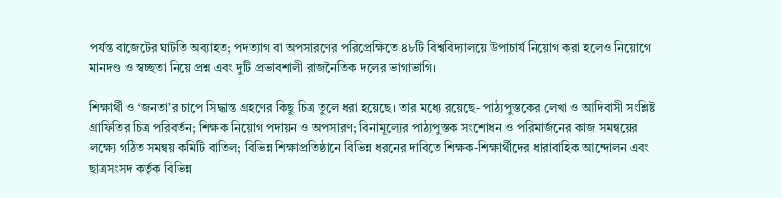পর্যন্ত বাজেটের ঘাটতি অব্যাহত; পদত্যাগ বা অপসারণের পরিপ্রেক্ষিতে ৪৮টি বিশ্ববিদ্যালয়ে উপাচার্য নিয়োগ করা হলেও নিয়োগে মানদণ্ড ও স্বচ্ছতা নিয়ে প্রশ্ন এবং দুটি প্রভাবশালী রাজনৈতিক দলের ভাগাভাগি।

শিক্ষার্থী ও ‘জনতা’র চাপে সিদ্ধান্ত গ্রহণের কিছু চিত্র তুলে ধরা হয়েছে। তার মধ্যে রয়েছে- পাঠ্যপুস্তকের লেখা ও আদিবাসী সংশ্লিষ্ট গ্রাফিতির চিত্র পরিবর্তন; শিক্ষক নিয়োগ পদায়ন ও অপসারণ; বিনামূল্যের পাঠ্যপুস্তক সংশোধন ও পরিমার্জনের কাজ সমন্বয়ের লক্ষ্যে গঠিত সমন্বয় কমিটি বাতিল; বিভিন্ন শিক্ষাপ্রতিষ্ঠানে বিভিন্ন ধরনের দাবিতে শিক্ষক-শিক্ষার্থীদের ধারাবাহিক আন্দোলন এবং ছাত্রসংসদ কর্তৃক বিভিন্ন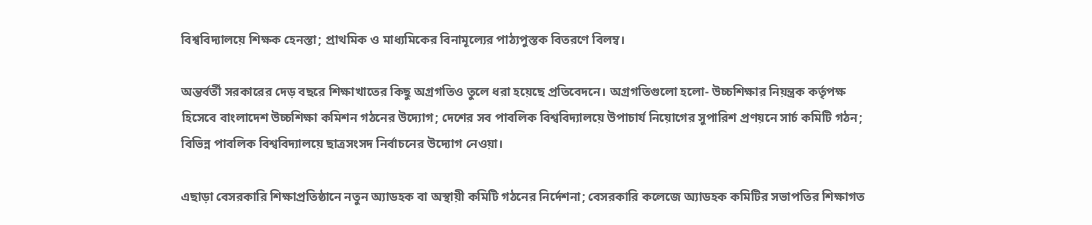বিশ্ববিদ্যালয়ে শিক্ষক হেনস্তা; প্রাথমিক ও মাধ্যমিকের বিনামূল্যের পাঠ্যপুস্তক বিতরণে বিলম্ব।

অন্তর্বর্তী সরকারের দেড় বছরে শিক্ষাখাতের কিছু অগ্রগতিও তুলে ধরা হয়েছে প্রতিবেদনে। অগ্রগতিগুলো হলো- উচ্চশিক্ষার নিয়ন্ত্রক কর্তৃপক্ষ হিসেবে বাংলাদেশ উচ্চশিক্ষা কমিশন গঠনের উদ্যোগ; দেশের সব পাবলিক বিশ্ববিদ্যালয়ে উপাচার্য নিয়োগের সুপারিশ প্রণয়নে সার্চ কমিটি গঠন; বিভিন্ন পাবলিক বিশ্ববিদ্যালয়ে ছাত্রসংসদ নির্বাচনের উদ্যোগ নেওয়া।

এছাড়া বেসরকারি শিক্ষাপ্রতিষ্ঠানে নতুন অ্যাডহক বা অস্থায়ী কমিটি গঠনের নির্দেশনা; বেসরকারি কলেজে অ্যাডহক কমিটির সভাপতির শিক্ষাগত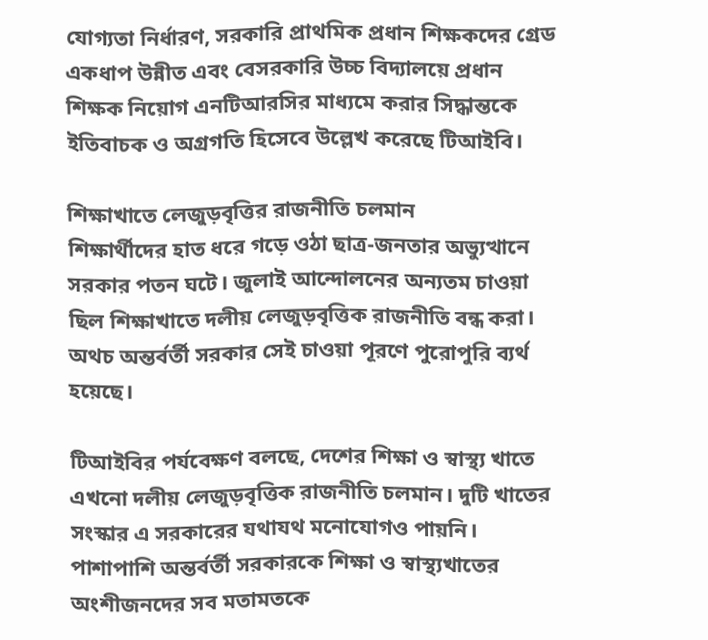যোগ্যতা নির্ধারণ, সরকারি প্রাথমিক প্রধান শিক্ষকদের গ্রেড একধাপ উন্নীত এবং বেসরকারি উচ্চ বিদ্যালয়ে প্রধান শিক্ষক নিয়োগ এনটিআরসির মাধ্যমে করার সিদ্ধান্তকে ইতিবাচক ও অগ্রগতি হিসেবে উল্লেখ করেছে টিআইবি।

শিক্ষাখাতে লেজুড়বৃত্তির রাজনীতি চলমান
শিক্ষার্থীদের হাত ধরে গড়ে ওঠা ছাত্র-জনতার অভ্যুত্থানে সরকার পতন ঘটে। জুলাই আন্দোলনের অন্যতম চাওয়া ছিল শিক্ষাখাতে দলীয় লেজুড়বৃত্তিক রাজনীতি বন্ধ করা। অথচ অন্তর্বর্তী সরকার সেই চাওয়া পূরণে পুরোপুরি ব্যর্থ হয়েছে।

টিআইবির পর্যবেক্ষণ বলছে, দেশের শিক্ষা ও স্বাস্থ্য খাতে এখনো দলীয় লেজুড়বৃত্তিক রাজনীতি চলমান। দুটি খাতের সংস্কার এ সরকারের যথাযথ মনোযোগও পায়নি। পাশাপাশি অন্তর্বর্তী সরকারকে শিক্ষা ও স্বাস্থ্যখাতের অংশীজনদের সব মতামতকে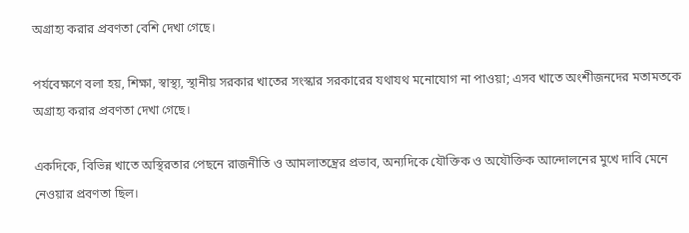অগ্রাহ্য করার প্রবণতা বেশি দেখা গেছে।

পর্যবেক্ষণে বলা হয়, শিক্ষা, স্বাস্থ্য, স্থানীয় সরকার খাতের সংস্কার সরকারের যথাযথ মনোযোগ না পাওয়া; এসব খাতে অংশীজনদের মতামতকে অগ্রাহ্য করার প্রবণতা দেখা গেছে।

একদিকে, বিভিন্ন খাতে অস্থিরতার পেছনে রাজনীতি ও আমলাতন্ত্রের প্রভাব, অন্যদিকে যৌক্তিক ও অযৌক্তিক আন্দোলনের মুখে দাবি মেনে নেওয়ার প্রবণতা ছিল।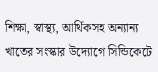শিক্ষা, স্বাস্থ্য, আর্থিকসহ অন্যান্য খাতের সংস্কার উদ্যোগে সিন্ডিকেটে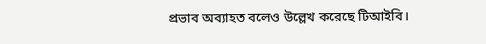প্রভাব অব্যাহত বলেও উল্লেখ করেছে টিআইবি।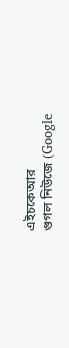এইচকেআর
গুগল নিউজে (Google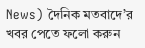News) দৈনিক মতবাদে’র খবর পেতে ফলো করুন